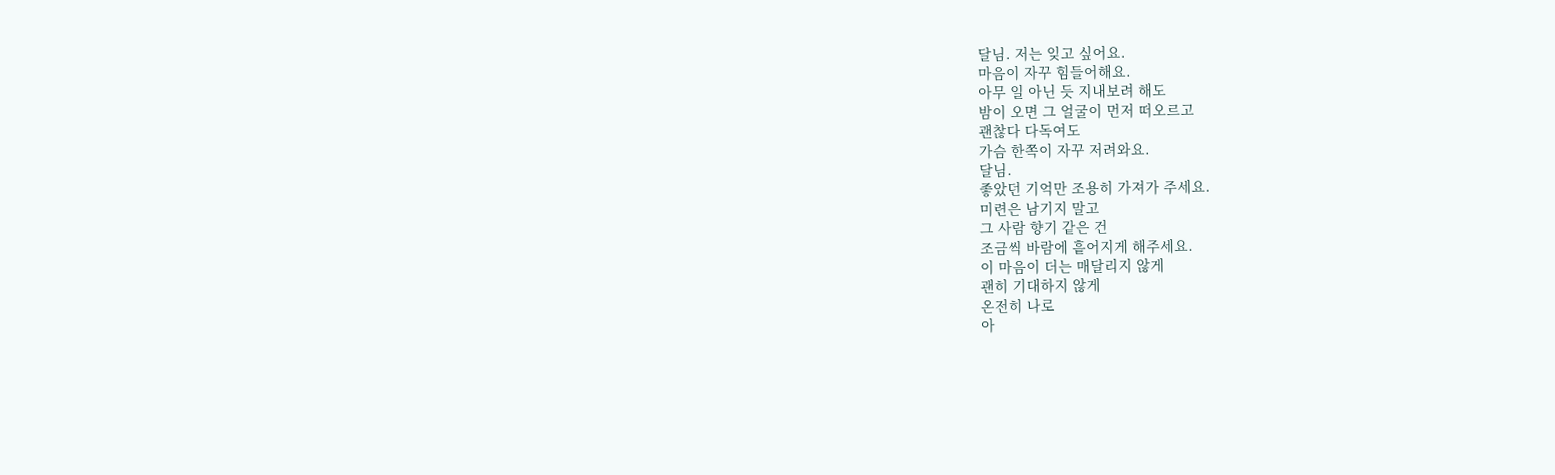달님. 저는 잊고 싶어요.
마음이 자꾸 힘들어해요.
아무 일 아닌 듯 지내보려 해도
밤이 오면 그 얼굴이 먼저 떠오르고
괜찮다 다독여도
가슴 한쪽이 자꾸 저려와요.
달님.
좋았던 기억만 조용히 가져가 주세요.
미련은 남기지 말고
그 사람 향기 같은 건
조금씩 바람에 흩어지게 해주세요.
이 마음이 더는 매달리지 않게
괜히 기대하지 않게
온전히 나로
아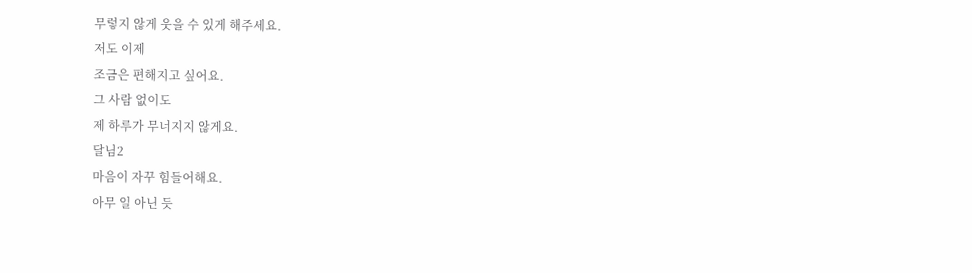무렇지 않게 웃을 수 있게 해주세요.
저도 이제
조금은 편해지고 싶어요.
그 사람 없이도
제 하루가 무너지지 않게요.
달님2
마음이 자꾸 힘들어해요.
아무 일 아닌 듯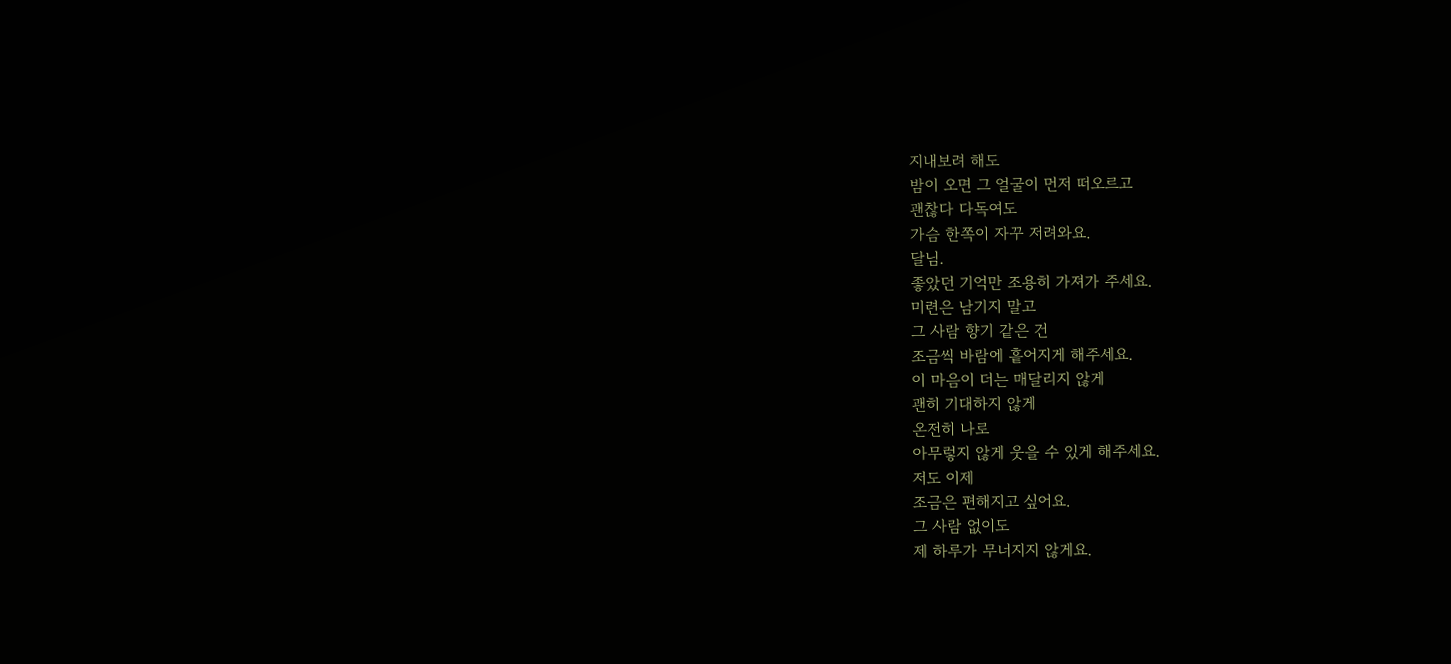지내보려 해도
밤이 오면 그 얼굴이 먼저 떠오르고
괜찮다 다독여도
가슴 한쪽이 자꾸 저려와요.
달님.
좋았던 기억만 조용히 가져가 주세요.
미련은 남기지 말고
그 사람 향기 같은 건
조금씩 바람에 흩어지게 해주세요.
이 마음이 더는 매달리지 않게
괜히 기대하지 않게
온전히 나로
아무렇지 않게 웃을 수 있게 해주세요.
저도 이제
조금은 편해지고 싶어요.
그 사람 없이도
제 하루가 무너지지 않게요.